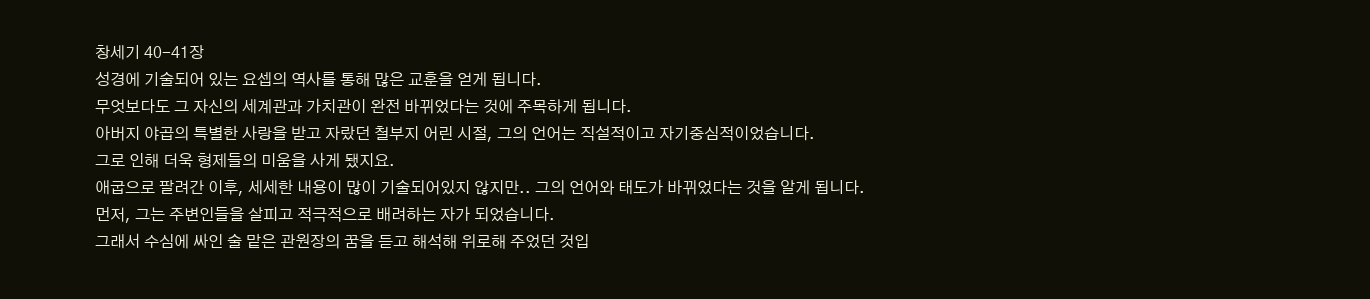창세기 40-41장
성경에 기술되어 있는 요셉의 역사를 통해 많은 교훈을 얻게 됩니다.
무엇보다도 그 자신의 세계관과 가치관이 완전 바뀌었다는 것에 주목하게 됩니다.
아버지 야곱의 특별한 사랑을 받고 자랐던 철부지 어린 시절, 그의 언어는 직설적이고 자기중심적이었습니다.
그로 인해 더욱 형제들의 미움을 사게 됐지요.
애굽으로 팔려간 이후, 세세한 내용이 많이 기술되어있지 않지만.. 그의 언어와 태도가 바뀌었다는 것을 알게 됩니다.
먼저, 그는 주변인들을 살피고 적극적으로 배려하는 자가 되었습니다.
그래서 수심에 싸인 술 맡은 관원장의 꿈을 듣고 해석해 위로해 주었던 것입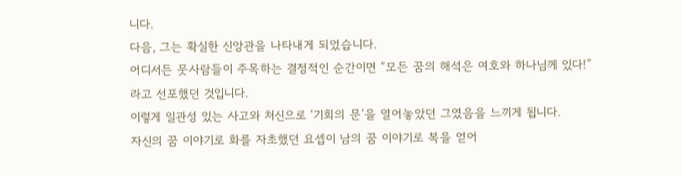니다.
다음, 그는 확실한 신앙관을 나타내게 되었습니다.
어디서든 뭇사람들이 주목하는 결정적인 순간이면 “모든 꿈의 해석은 여호와 하나님께 있다!”라고 선포했던 것입니다.
이렇게 일관성 있는 사고와 처신으로 ‘기회의 문’을 열어놓았던 그였음을 느끼게 됩니다.
자신의 꿈 이야기로 화를 자초했던 요셉이 남의 꿈 이야기로 복을 얻어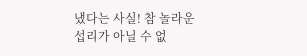냈다는 사실! 참 놀라운 섭리가 아닐 수 없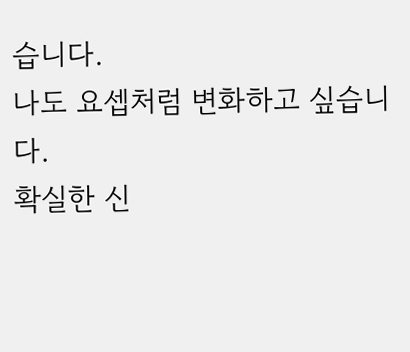습니다.
나도 요셉처럼 변화하고 싶습니다.
확실한 신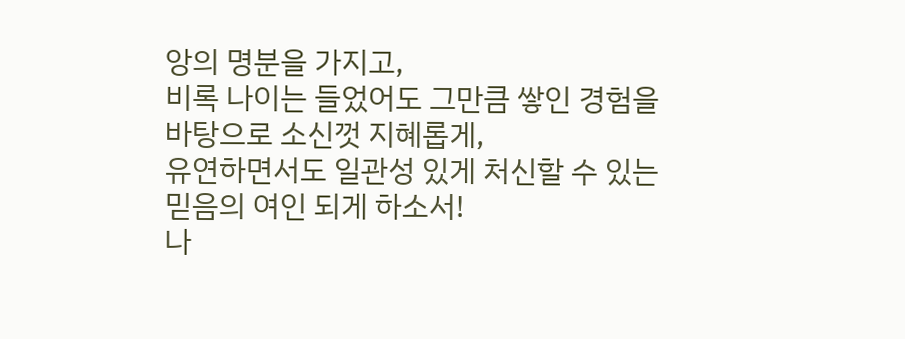앙의 명분을 가지고,
비록 나이는 들었어도 그만큼 쌓인 경험을 바탕으로 소신껏 지혜롭게,
유연하면서도 일관성 있게 처신할 수 있는 믿음의 여인 되게 하소서!
나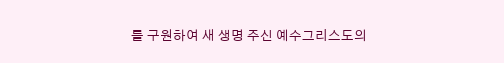를 구원하여 새 생명 주신 예수그리스도의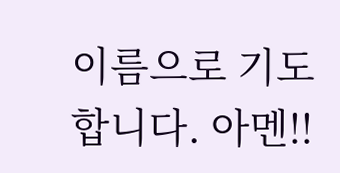이름으로 기도합니다. 아멘!!